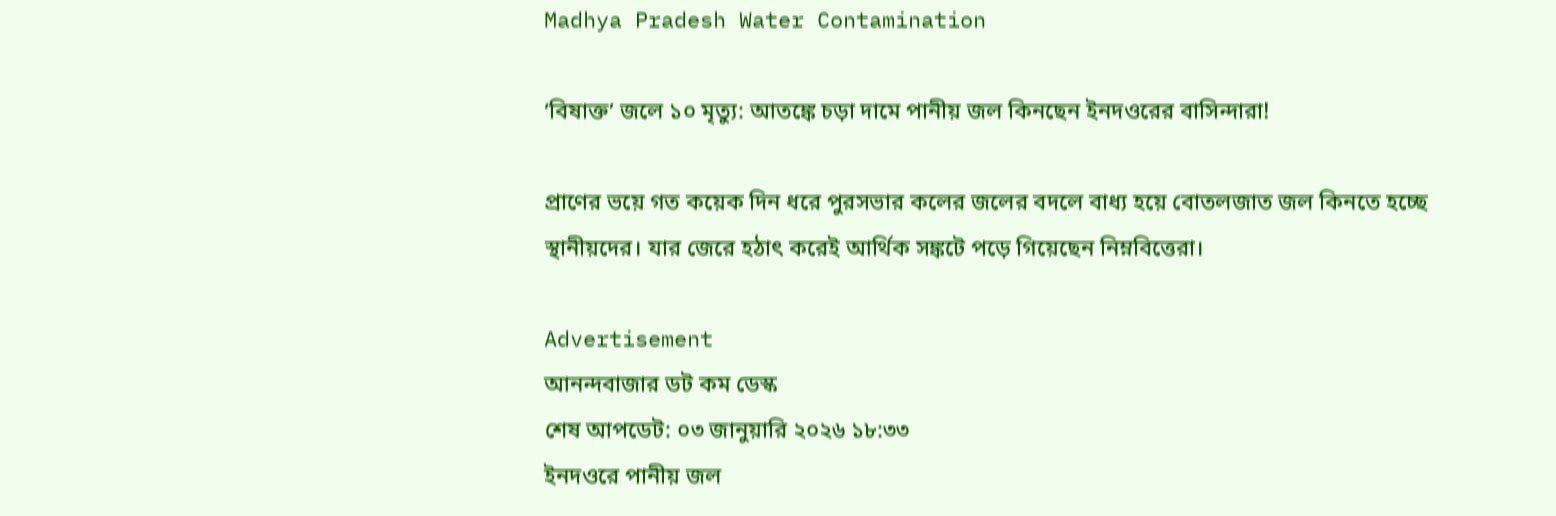Madhya Pradesh Water Contamination

‘বিষাক্ত’ জলে ১০ মৃত্যু: আতঙ্কে চড়া দামে পানীয় জল কিনছেন ইনদওরের বাসিন্দারা!

প্রাণের ভয়ে গত কয়েক দিন ধরে পুরসভার কলের জলের বদলে বাধ্য হয়ে বোতলজাত জল কিনতে হচ্ছে স্থানীয়দের। যার জেরে হঠাৎ করেই আর্থিক সঙ্কটে পড়ে গিয়েছেন নিম্নবিত্তেরা।

Advertisement
আনন্দবাজার ডট কম ডেস্ক
শেষ আপডেট: ০৩ জানুয়ারি ২০২৬ ১৮:৩৩
ইনদওরে পানীয় জল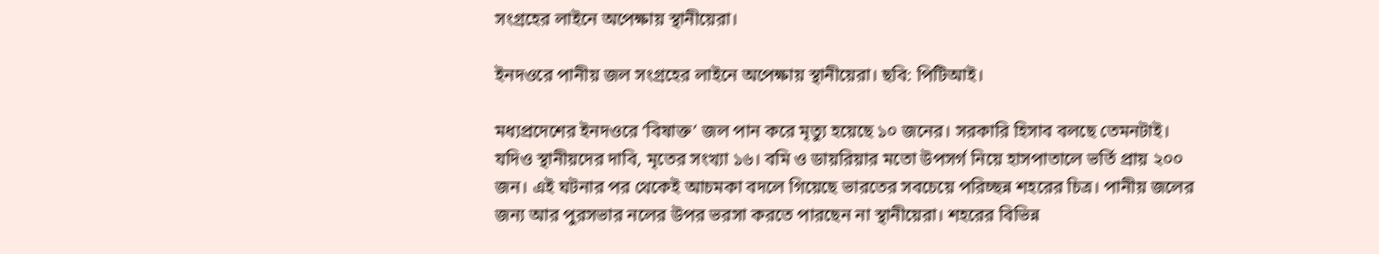সংগ্রহের লাইনে অপেক্ষায় স্থানীয়েরা।

ইনদওরে পানীয় জল সংগ্রহের লাইনে অপেক্ষায় স্থানীয়েরা। ছবি: পিটিআই।

মধ্যপ্রদেশের ইনদওরে ‘বিষাক্ত’ জল পান করে মৃত্যু হয়েছে ১০ জনের। সরকারি হিসাব বলছে তেমনটাই। যদিও স্থানীয়দের দাবি, মৃতের সংখ্যা ১৬। বমি ও ডায়রিয়ার মতো উপসর্গ নিয়ে হাসপাতালে ভর্তি প্রায় ২০০ জন। এই ঘটনার পর থেকেই আচমকা বদলে গিয়েছে ভারতের সবচেয়ে পরিচ্ছন্ন শহরের চিত্র। পানীয় জলের জন্য আর পুরসভার নলের উপর ভরসা করতে পারছেন না স্থানীয়েরা। শহরের বিভিন্ন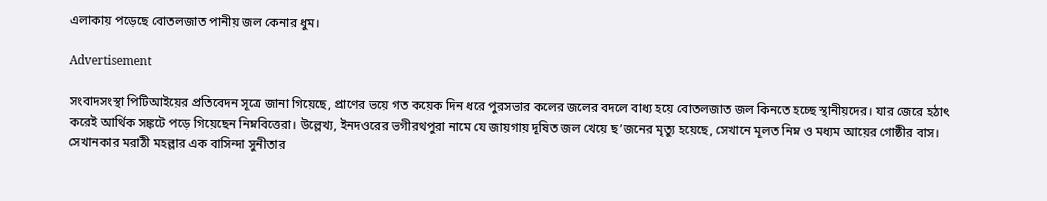এলাকায় পড়েছে বোতলজাত পানীয় জল কেনার ধুম।

Advertisement

সংবাদসংস্থা পিটিআইয়ের প্রতিবেদন সূত্রে জানা গিয়েছে, প্রাণের ভয়ে গত কয়েক দিন ধরে পুরসভার কলের জলের বদলে বাধ্য হয়ে বোতলজাত জল কিনতে হচ্ছে স্থানীয়দের। যার জেরে হঠাৎ করেই আর্থিক সঙ্কটে পড়ে গিয়েছেন নিম্নবিত্তেরা। উল্লেখ্য, ইনদওরের ভগীরথপুরা নামে যে জায়গায় দূষিত জল খেয়ে ছ’জনের মৃত্যু হয়েছে, সেখানে মূলত নিম্ন ও মধ্যম আয়ের গোষ্ঠীর বাস। সেখানকার মরাঠী মহল্লার এক বাসিন্দা সুনীতার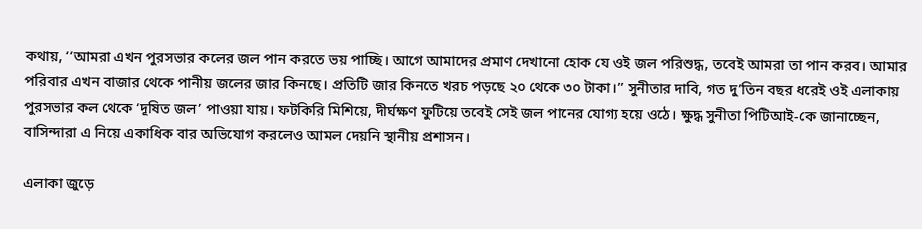কথায়, ‘‘আমরা এখন পুরসভার কলের জল পান করতে ভয় পাচ্ছি। আগে আমাদের প্রমাণ দেখানো হোক যে ওই জল পরিশুদ্ধ, তবেই আমরা তা পান করব। আমার পরিবার এখন বাজার থেকে পানীয় জলের জার কিনছে। প্রতিটি জার কিনতে খরচ পড়ছে ২০ থেকে ৩০ টাকা।’’ সুনীতার দাবি, গত দু’তিন বছর ধরেই ওই এলাকায় পুরসভার কল থেকে ‘দূষিত জল’ পাওয়া যায়। ফটকিরি মিশিয়ে, দীর্ঘক্ষণ ফুটিয়ে তবেই সেই জল পানের যোগ্য হয়ে ওঠে। ক্ষুদ্ধ সুনীতা পিটিআই-কে জানাচ্ছেন, বাসিন্দারা এ নিয়ে একাধিক বার অভিযোগ করলেও আমল দেয়নি স্থানীয় প্রশাসন।

এলাকা জুড়ে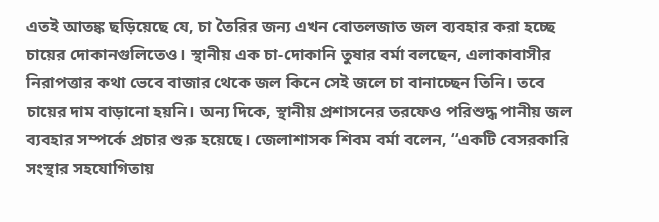এতই আতঙ্ক ছড়িয়েছে যে, চা তৈরির জন্য এখন বোতলজাত জল ব্যবহার করা হচ্ছে চায়ের দোকানগুলিতেও। স্থানীয় এক চা-দোকানি তুষার বর্মা বলছেন, এলাকাবাসীর নিরাপত্তার কথা ভেবে বাজার থেকে জল কিনে সেই জলে চা বানাচ্ছেন তিনি। তবে চায়ের দাম বাড়ানো হয়নি। অন্য দিকে, স্থানীয় প্রশাসনের তরফেও পরিশুদ্ধ পানীয় জল ব্যবহার সম্পর্কে প্রচার শুরু হয়েছে। জেলাশাসক শিবম বর্মা বলেন, ‘‘একটি বেসরকারি সংস্থার সহযোগিতায়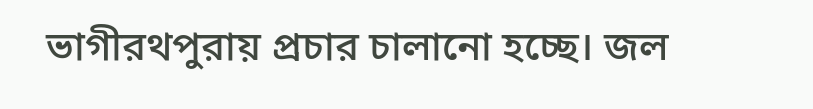ভাগীরথপুরায় প্রচার চালানো হচ্ছে। জল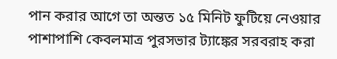পান করার আগে তা অন্তত ১৫ মিনিট ফুটিয়ে নেওয়ার পাশাপাশি কেবলমাত্র পুরসভার ট্যাঙ্কের সরবরাহ করা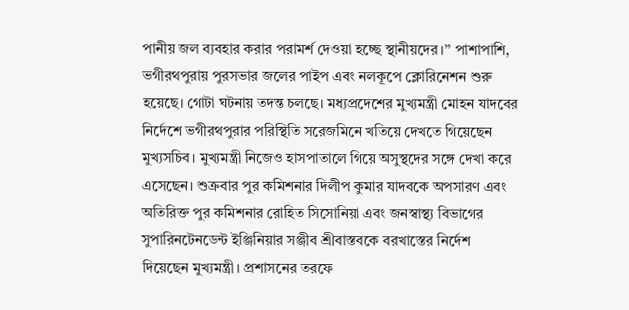পানীয় জল ব্যবহার করার পরামর্শ দেওয়া হচ্ছে স্থানীয়দের।’’ পাশাপাশি, ভগীরথপুরায় পুরসভার জলের পাইপ এবং নলকূপে ক্লোরিনেশন শুরু হয়েছে। গোটা ঘটনায় তদন্ত চলছে। মধ্যপ্রদেশের মুখ্যমন্ত্রী মোহন যাদবের নির্দেশে ভগীরথপুরার পরিস্থিতি সরেজমিনে খতিয়ে দেখতে গিয়েছেন মুখ্যসচিব। মুখ্যমন্ত্রী নিজেও হাসপাতালে গিয়ে অসুস্থদের সঙ্গে দেখা করে এসেছেন। শুক্রবার পুর কমিশনার দিলীপ কুমার যাদবকে অপসারণ এবং অতিরিক্ত পুর কমিশনার রোহিত সিসোনিয়া এবং জনস্বাস্থ্য বিভাগের সুপারিনটেনডেন্ট ইঞ্জিনিয়ার সঞ্জীব শ্রীবাস্তবকে বরখাস্তের নির্দেশ দিয়েছেন মুখ্যমন্ত্রী। প্রশাসনের তরফে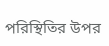পরিস্থিতির উপর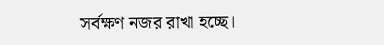সর্বক্ষণ নজর রাখা হচ্ছে।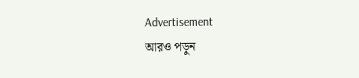Advertisement
আরও পড়ুন